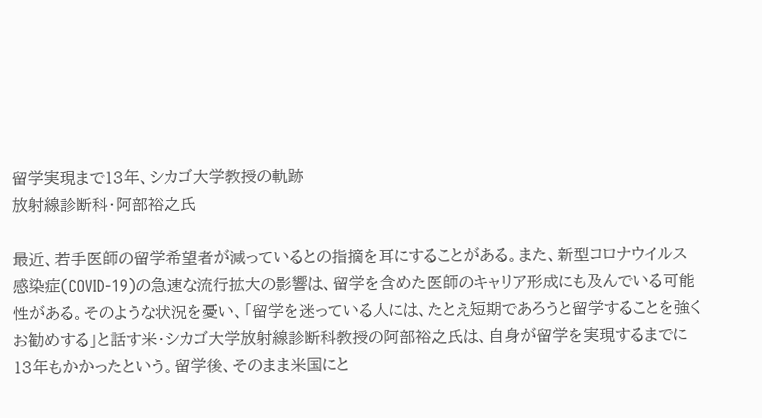留学実現まで13年、シカゴ大学教授の軌跡
放射線診断科・阿部裕之氏

最近、若手医師の留学希望者が減っているとの指摘を耳にすることがある。また、新型コロナウイルス感染症(COVID-19)の急速な流行拡大の影響は、留学を含めた医師のキャリア形成にも及んでいる可能性がある。そのような状況を憂い、「留学を迷っている人には、たとえ短期であろうと留学することを強くお勧めする」と話す米・シカゴ大学放射線診断科教授の阿部裕之氏は、自身が留学を実現するまでに13年もかかったという。留学後、そのまま米国にと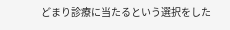どまり診療に当たるという選択をした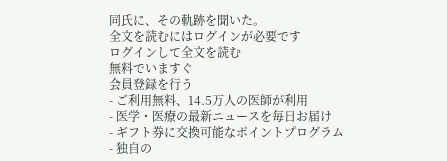同氏に、その軌跡を聞いた。
全文を読むにはログインが必要です
ログインして全文を読む
無料でいますぐ
会員登録を行う
- ご利用無料、14.5万人の医師が利用
- 医学・医療の最新ニュースを毎日お届け
- ギフト券に交換可能なポイントプログラム
- 独自の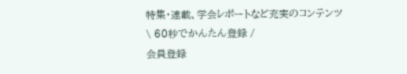特集・連載、学会レポートなど充実のコンテンツ
\ 60秒でかんたん登録 /
会員登録